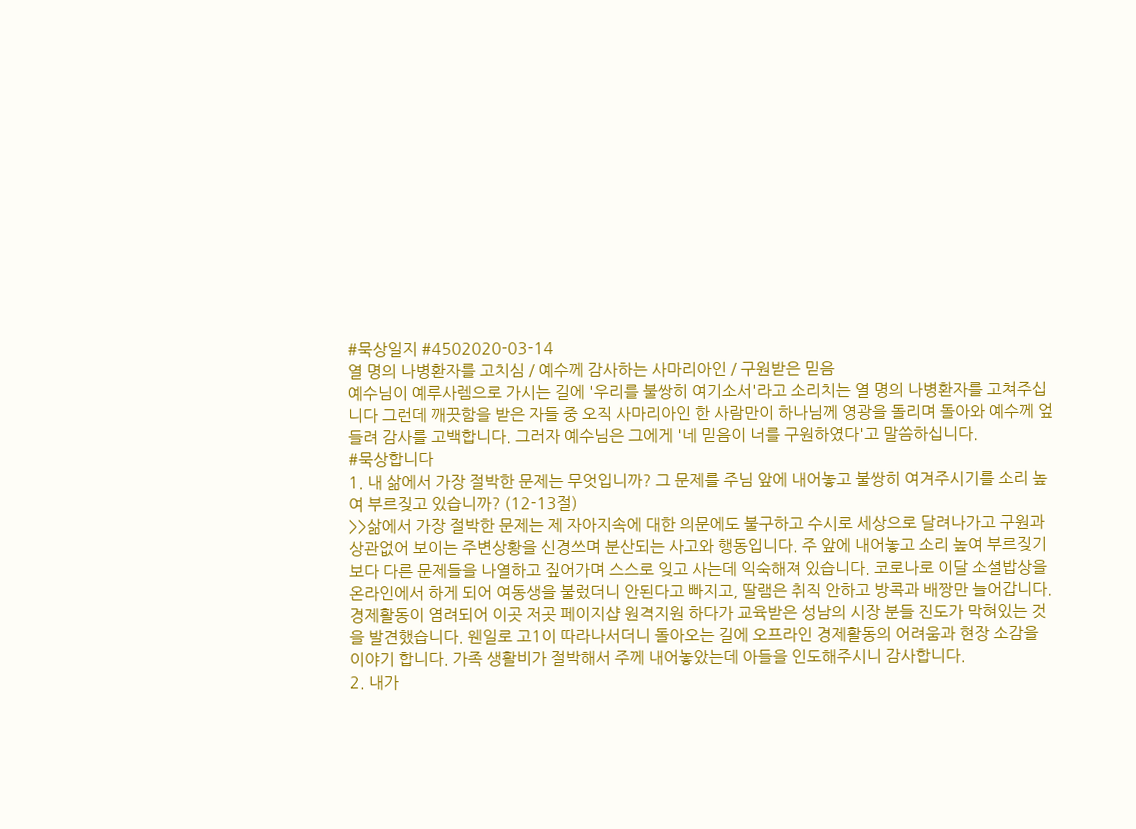#묵상일지 #4502020-03-14
열 명의 나병환자를 고치심 / 예수께 감사하는 사마리아인 / 구원받은 믿음
예수님이 예루사렘으로 가시는 길에 '우리를 불쌍히 여기소서'라고 소리치는 열 명의 나병환자를 고쳐주십니다 그런데 깨끗함을 받은 자들 중 오직 사마리아인 한 사람만이 하나님께 영광을 돌리며 돌아와 예수께 엎들려 감사를 고백합니다. 그러자 예수님은 그에게 '네 믿음이 너를 구원하였다'고 말씀하십니다.
#묵상합니다
1. 내 삶에서 가장 절박한 문제는 무엇입니까? 그 문제를 주님 앞에 내어놓고 불쌍히 여겨주시기를 소리 높여 부르짖고 있습니까? (12-13절)
>>삶에서 가장 절박한 문제는 제 자아지속에 대한 의문에도 불구하고 수시로 세상으로 달려나가고 구원과 상관없어 보이는 주변상황을 신경쓰며 분산되는 사고와 행동입니다. 주 앞에 내어놓고 소리 높여 부르짖기 보다 다른 문제들을 나열하고 짚어가며 스스로 잊고 사는데 익숙해져 있습니다. 코로나로 이달 소셜밥상을 온라인에서 하게 되어 여동생을 불렀더니 안된다고 빠지고, 딸램은 취직 안하고 방콕과 배짱만 늘어갑니다. 경제활동이 염려되어 이곳 저곳 페이지샵 원격지원 하다가 교육받은 성남의 시장 분들 진도가 막혀있는 것을 발견했습니다. 웬일로 고1이 따라나서더니 돌아오는 길에 오프라인 경제활동의 어려움과 현장 소감을 이야기 합니다. 가족 생활비가 절박해서 주께 내어놓았는데 아들을 인도해주시니 감사합니다.
2. 내가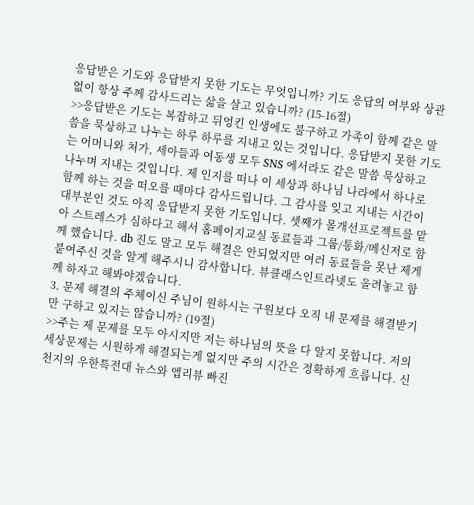응답받은 기도와 응답받지 못한 기도는 무엇입니까? 기도 응답의 여부와 상관없이 항상 주께 감사드리는 삶을 살고 있습니까? (15-16절)
>>응답받은 기도는 복잡하고 뒤엉킨 인생에도 불구하고 가족이 함께 같은 말씀을 묵상하고 나누는 하루 하루를 지내고 있는 것입니다. 응답받지 못한 기도는 어머니와 처가, 세아들과 여동생 모두 SNS 에서라도 같은 말씀 묵상하고 나누며 지내는 것입니다. 제 인지를 떠나 이 세상과 하나님 나라에서 하나로 함께 하는 것을 떠오를 때마다 감사드립니다. 그 감사를 잊고 지내는 시간이 대부분인 것도 아직 응답받지 못한 기도입니다. 셋째가 몰개선프로젝트를 맡아 스트레스가 심하다고 해서 홈페이지교실 동료들과 그룹/통화/메신저로 함께 했습니다. db 진도 말고 모두 해결은 안되었지만 여러 동료들을 못난 제게 붙여주신 것을 알게 해주시니 감사합니다. 뷰클래스인트라넷도 올려놓고 함께 하자고 해봐야겠습니다.
3. 문제 해결의 주체이신 주님이 원하시는 구원보다 오직 내 문제를 해결받기만 구하고 있지는 않습니까? (19절)
>>주는 제 문제를 모두 아시지만 저는 하나님의 뜻을 다 알지 못합니다. 저의 세상문제는 시원하게 해결되는게 없지만 주의 시간은 정확하게 흐릅니다. 신천지의 우한특전대 뉴스와 앱리뷰 빠진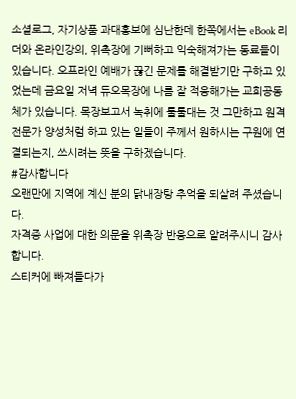소셜로그, 자기상품 과대홍보에 심난한데 한쪽에서는 eBook 리더와 온라인강의, 위촉장에 기뻐하고 익숙해져가는 동료들이 있습니다. 오프라인 예배가 끊긴 문제를 해결받기만 구하고 있었는데 금요일 저녁 듀오목장에 나름 잘 적응해가는 교회공동체가 있습니다. 목장보고서 녹취에 툴툴대는 것 그만하고 원격전문가 양성처럼 하고 있는 일들이 주께서 원하시는 구원에 연결되는지, 쓰시려는 뜻을 구하겠습니다.
#감사합니다
오랜만에 지역에 계신 분의 닭내장탕 추억을 되살려 주셨습니다.
자격증 사업에 대한 의문을 위촉장 반응으로 알려주시니 감사합니다.
스티커에 빠져들다가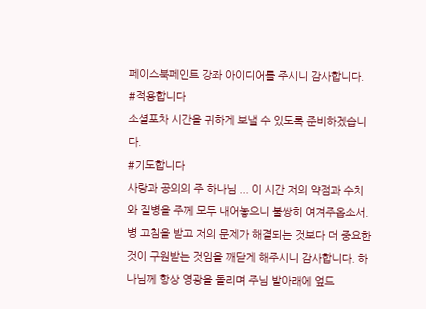페이스북페인트 강좌 아이디어를 주시니 감사합니다.
#적용합니다
소셜포차 시간을 귀하게 보낼 수 있도록 준비하겠습니다.
#기도합니다
사랑과 공의의 주 하나님 ... 이 시간 저의 약점과 수치와 질병을 주께 모두 내어놓으니 불쌍히 여겨주옵소서. 병 고침을 받고 저의 문제가 해결되는 것보다 더 중요한 것이 구원받는 것임을 깨닫게 해주시니 감사합니다. 하나님께 항상 영광을 돌리며 주님 발아래에 엎드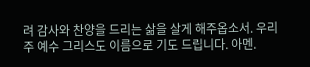려 감사와 찬양을 드리는 삶을 살게 해주옵소서. 우리 주 예수 그리스도 이름으로 기도 드립니다. 아멘.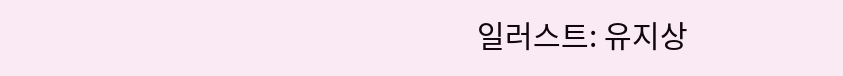일러스트: 유지상